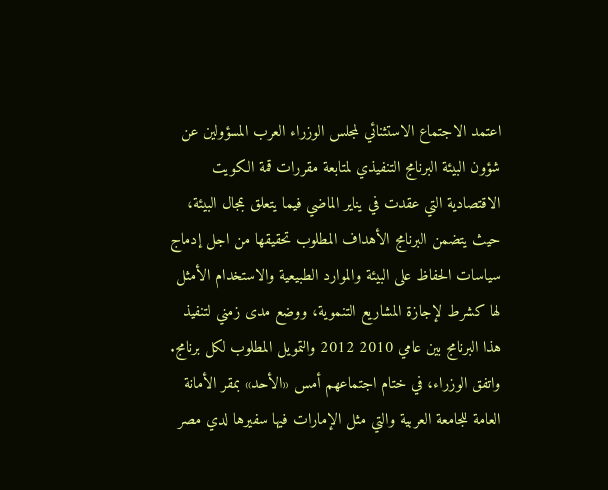اعتمد الاجتماع الاستثنائي لمجلس الوزراء العرب المسؤولين عن شؤون البيئة البرنامج التنفيذي لمتابعة مقررات قمة الكويت الاقتصادية التي عقدت في يناير الماضي فيما يتعلق بمجال البيئة، حيث يتضمن البرنامج الأهداف المطلوب تحقيقها من اجل إدماج سياسات الحفاظ على البيئة والموارد الطبيعية والاستخدام الأمثل لها كشرط لإجازة المشاريع التنموية، ووضع مدى زمني لتنفيذ هذا البرنامج بين عامي 2010 2012 والتمويل المطلوب لكل برنامج.
واتفق الوزراء، في ختام اجتماعهم أمس «الأحد» بمقر الأمانة العامة للجامعة العربية والتي مثل الإمارات فيها سفيرها لدي مصر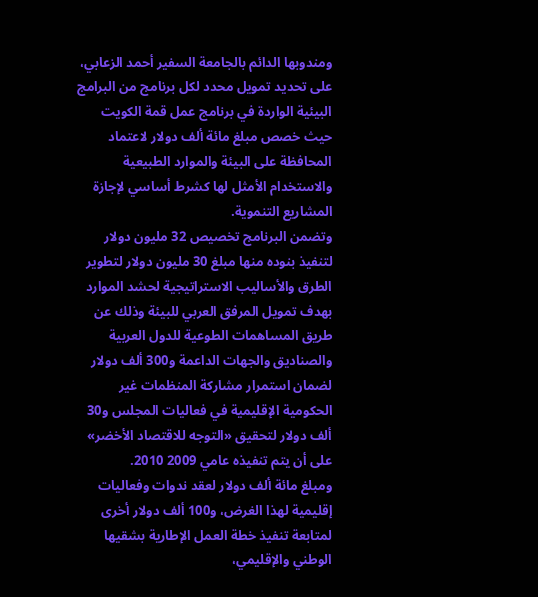ومندوبها الدائم بالجامعة السفير أحمد الزعابي، على تحديد تمويل محدد لكل برنامج من البرامج البيئية الواردة في برنامج عمل قمة الكويت حيث خصص مبلغ مائة ألف دولار لاعتماد المحافظة على البيئة والموارد الطبيعية والاستخدام الأمثل لها كشرط أساسي لإجازة المشاريع التنموية.
وتضمن البرنامج تخصيص 32 مليون دولار لتنفيذ بنوده منها مبلغ 30 مليون دولار لتطوير الطرق والأساليب الاستراتيجية لحشد الموارد بهدف تمويل المرفق العربي للبيئة وذلك عن طريق المساهمات الطوعية للدول العربية والصناديق والجهات الداعمة و300 ألف دولار لضمان استمرار مشاركة المنظمات غير الحكومية الإقليمية في فعاليات المجلس و30 ألف دولار لتحقيق «التوجه للاقتصاد الأخضر» على أن يتم تنفيذه عامي 2009 2010.
ومبلغ مائة ألف دولار لعقد ندوات وفعاليات إقليمية لهذا الغرض، و100 ألف دولار أخرى لمتابعة تنفيذ خطة العمل الإطارية بشقيها الوطني والإقليمي،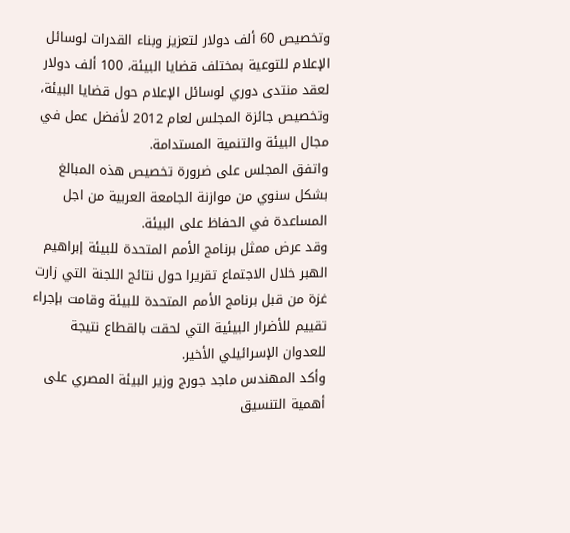وتخصيص 60 ألف دولار لتعزيز وبناء القدرات لوسائل الإعلام للتوعية بمختلف قضايا البيئة، 100 ألف دولار لعقد منتدى دوري لوسائل الإعلام حول قضايا البيئة، وتخصيص جائزة المجلس لعام 2012 لأفضل عمل في مجال البيئة والتنمية المستدامة.
واتفق المجلس على ضرورة تخصيص هذه المبالغ بشكل سنوي من موازنة الجامعة العربية من اجل المساعدة في الحفاظ على البيئة.
وقد عرض ممثل برنامج الأمم المتحدة للبيئة إبراهيم الهبر خلال الاجتماع تقريرا حول نتائج اللجنة التي زارت غزة من قبل برنامج الأمم المتحدة للبيئة وقامت بإجراء تقييم للأضرار البيئية التي لحقت بالقطاع نتيجة للعدوان الإسرائيلي الأخير.
وأكد المهندس ماجد جورج وزير البيئة المصري على أهمية التنسيق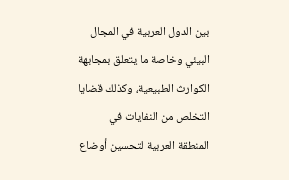بين الدول العربية في المجال البيئي وخاصة ما يتعلق بمجابهة الكوارث الطبيعية، وكذلك قضايا التخلص من النفايات في المنطقة العربية لتحسين أوضاع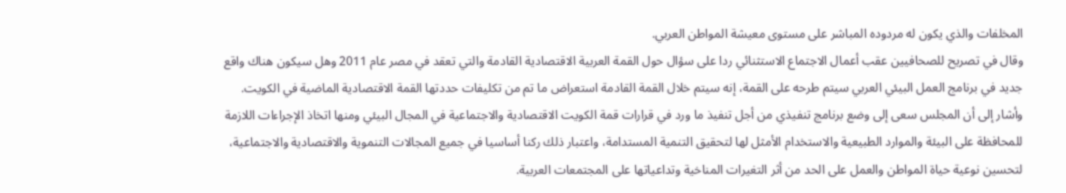المخلفات والذي يكون له مردوده المباشر على مستوى معيشة المواطن العربي.
وقال في تصريح للصحافيين عقب أعمال الاجتماع الاستثنائي ردا على سؤال حول القمة العربية الاقتصادية القادمة والتي تعقد في مصر عام 2011 وهل سيكون هناك واقع جديد في برنامج العمل البيئي العربي سيتم طرحه على القمة، إنه سيتم خلال القمة القادمة استعراض ما تم من تكليفات حددتها القمة الاقتصادية الماضية في الكويت.
وأشار إلى أن المجلس سعى إلى وضع برنامج تنفيذي من أجل تنفيذ ما ورد في قرارات قمة الكويت الاقتصادية والاجتماعية في المجال البيئي ومنها اتخاذ الإجراءات اللازمة للمحافظة على البيئة والموارد الطبيعية والاستخدام الأمثل لها لتحقيق التنمية المستدامة، واعتبار ذلك ركنا أساسيا في جميع المجالات التنموية والاقتصادية والاجتماعية، لتحسين نوعية حياة المواطن والعمل على الحد من أثر التغيرات المناخية وتداعياتها على المجتمعات العربية.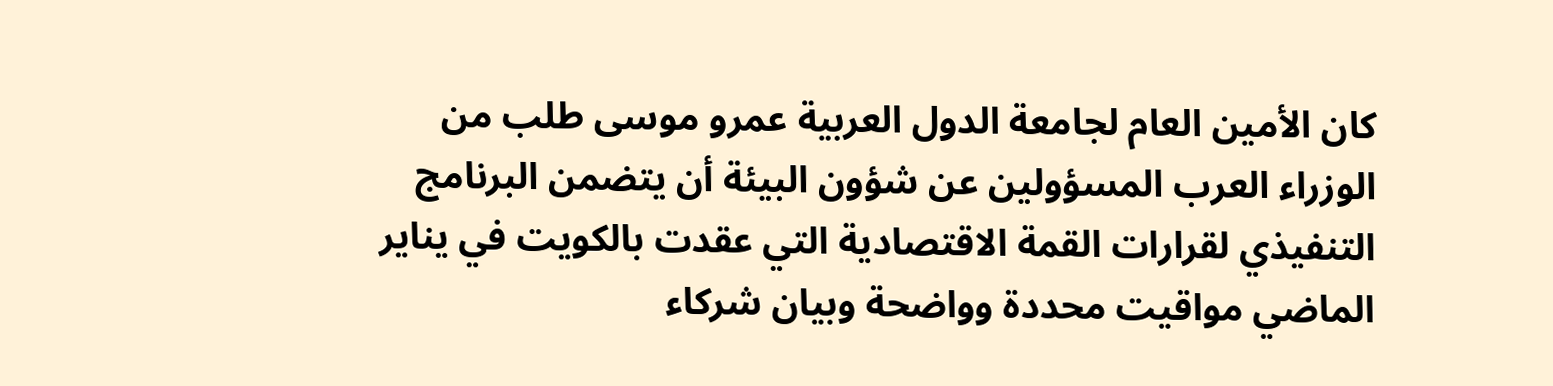كان الأمين العام لجامعة الدول العربية عمرو موسى طلب من الوزراء العرب المسؤولين عن شؤون البيئة أن يتضمن البرنامج التنفيذي لقرارات القمة الاقتصادية التي عقدت بالكويت في يناير الماضي مواقيت محددة وواضحة وبيان شركاء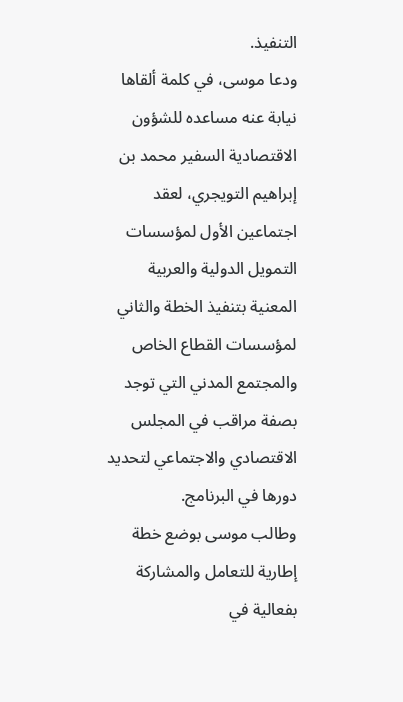التنفيذ.
ودعا موسى، في كلمة ألقاها نيابة عنه مساعده للشؤون الاقتصادية السفير محمد بن إبراهيم التويجري، لعقد اجتماعين الأول لمؤسسات التمويل الدولية والعربية المعنية بتنفيذ الخطة والثاني لمؤسسات القطاع الخاص والمجتمع المدني التي توجد بصفة مراقب في المجلس الاقتصادي والاجتماعي لتحديد دورها في البرنامج.
وطالب موسى بوضع خطة إطارية للتعامل والمشاركة بفعالية في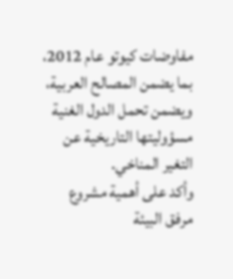مفاوضات كيوتو عام 2012، بما يضمن المصالح العربية، ويضمن تحمل الدول الغنية مسؤوليتها التاريخية عن التغير المناخي.
وأكد على أهمية مشروع مرفق البيئة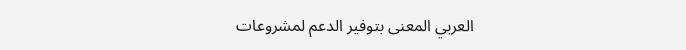العربي المعنى بتوفير الدعم لمشروعات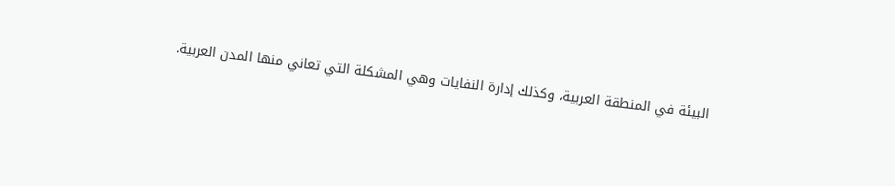البيئة في المنطقة العربية، وكذلك إدارة النفايات وهي المشكلة التي تعاني منها المدن العربية.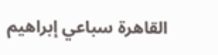القاهرة سباعي إبراهيم